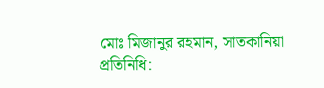মোঃ মিজানুর রহমান, সাতকানিয়া প্রতিনিধি: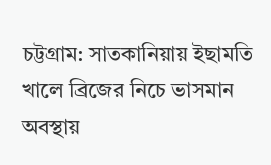চট্টগ্রাম: সাতকানিয়ায় ইছামতি খালে ব্রিজের নিচে ভাসমান অবস্থায়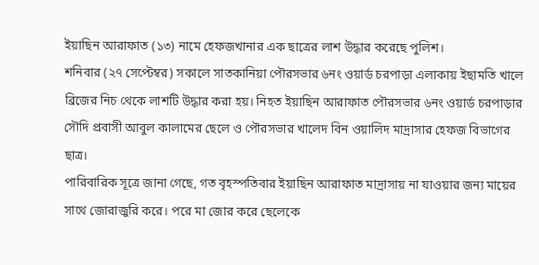ইয়াছিন আরাফাত (১৩) নামে হেফজখানার এক ছাত্রের লাশ উদ্ধার করেছে পুলিশ।
শনিবার (২৭ সেপ্টেম্বর) সকালে সাতকানিয়া পৌরসভার ৬নং ওয়ার্ড চরপাড়া এলাকায় ইছামতি খালে ব্রিজের নিচ থেকে লাশটি উদ্ধার করা হয়। নিহত ইয়াছিন আরাফাত পৌরসভার ৬নং ওয়ার্ড চরপাড়ার সৌদি প্রবাসী আবুল কালামের ছেলে ও পৌরসভার খালেদ বিন ওয়ালিদ মাদ্রাসার হেফজ বিভাগের ছাত্র।
পারিবারিক সূত্রে জানা গেছে, গত বৃহস্পতিবার ইয়াছিন আরাফাত মাদ্রাসায় না যাওয়ার জন্য মায়ের সাথে জোরাজুরি করে। পরে মা জোর করে ছেলেকে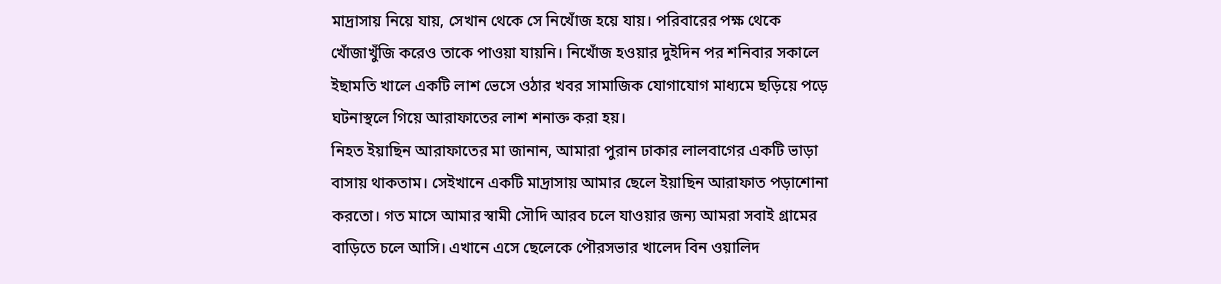মাদ্রাসায় নিয়ে যায়, সেখান থেকে সে নিখোঁজ হয়ে যায়। পরিবারের পক্ষ থেকে খোঁজাখুঁজি করেও তাকে পাওয়া যায়নি। নিখোঁজ হওয়ার দুইদিন পর শনিবার সকালে ইছামতি খালে একটি লাশ ভেসে ওঠার খবর সামাজিক যোগাযোগ মাধ্যমে ছড়িয়ে পড়ে ঘটনাস্থলে গিয়ে আরাফাতের লাশ শনাক্ত করা হয়।
নিহত ইয়াছিন আরাফাতের মা জানান, আমারা পুরান ঢাকার লালবাগের একটি ভাড়া বাসায় থাকতাম। সেইখানে একটি মাদ্রাসায় আমার ছেলে ইয়াছিন আরাফাত পড়াশোনা করতো। গত মাসে আমার স্বামী সৌদি আরব চলে যাওয়ার জন্য আমরা সবাই গ্রামের বাড়িতে চলে আসি। এখানে এসে ছেলেকে পৌরসভার খালেদ বিন ওয়ালিদ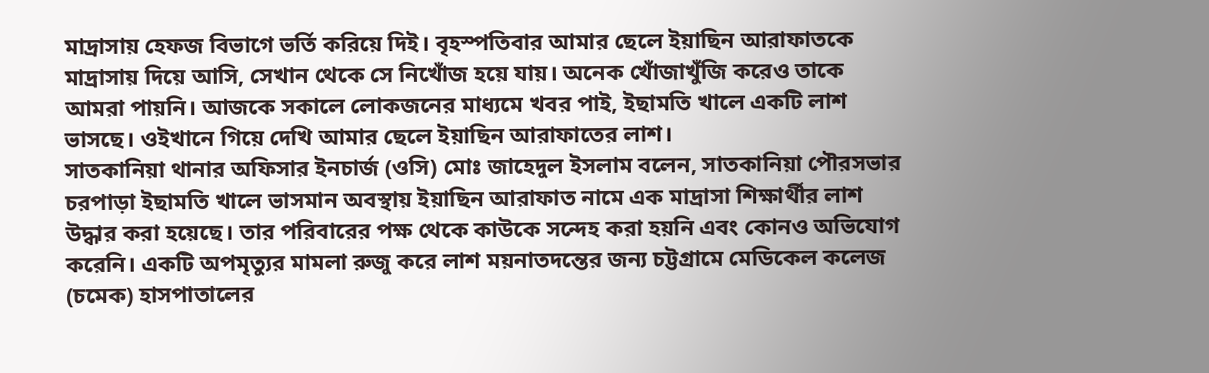মাদ্রাসায় হেফজ বিভাগে ভর্তি করিয়ে দিই। বৃহস্পতিবার আমার ছেলে ইয়াছিন আরাফাতকে মাদ্রাসায় দিয়ে আসি, সেখান থেকে সে নিখোঁজ হয়ে যায়। অনেক খোঁজাখুঁজি করেও তাকে আমরা পায়নি। আজকে সকালে লোকজনের মাধ্যমে খবর পাই, ইছামতি খালে একটি লাশ ভাসছে। ওইখানে গিয়ে দেখি আমার ছেলে ইয়াছিন আরাফাতের লাশ।
সাতকানিয়া থানার অফিসার ইনচার্জ (ওসি) মোঃ জাহেদুল ইসলাম বলেন, সাতকানিয়া পৌরসভার চরপাড়া ইছামতি খালে ভাসমান অবস্থায় ইয়াছিন আরাফাত নামে এক মাদ্রাসা শিক্ষার্থীর লাশ উদ্ধার করা হয়েছে। তার পরিবারের পক্ষ থেকে কাউকে সন্দেহ করা হয়নি এবং কোনও অভিযোগ করেনি। একটি অপমৃত্যুর মামলা রুজু করে লাশ ময়নাতদন্তের জন্য চট্টগ্রামে মেডিকেল কলেজ (চমেক) হাসপাতালের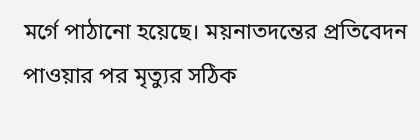মর্গে পাঠানো হয়েছে। ময়নাতদন্তের প্রতিবেদন পাওয়ার পর মৃত্যুর সঠিক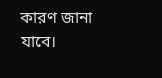কারণ জানা যাবে।